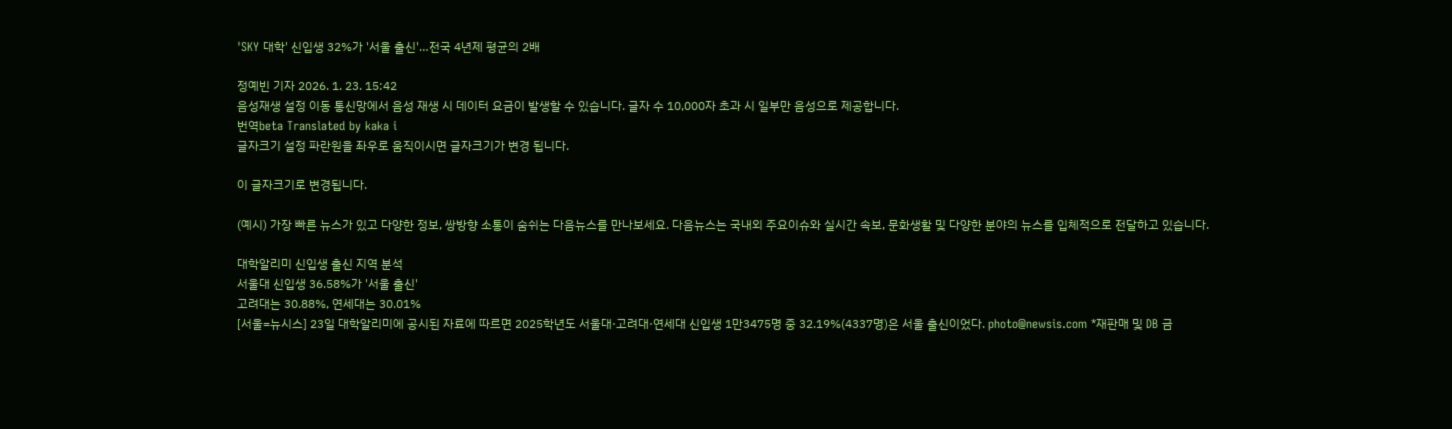'SKY 대학' 신입생 32%가 '서울 출신'…전국 4년제 평균의 2배

정예빈 기자 2026. 1. 23. 15:42
음성재생 설정 이동 통신망에서 음성 재생 시 데이터 요금이 발생할 수 있습니다. 글자 수 10,000자 초과 시 일부만 음성으로 제공합니다.
번역beta Translated by kaka i
글자크기 설정 파란원을 좌우로 움직이시면 글자크기가 변경 됩니다.

이 글자크기로 변경됩니다.

(예시) 가장 빠른 뉴스가 있고 다양한 정보, 쌍방향 소통이 숨쉬는 다음뉴스를 만나보세요. 다음뉴스는 국내외 주요이슈와 실시간 속보, 문화생활 및 다양한 분야의 뉴스를 입체적으로 전달하고 있습니다.

대학알리미 신입생 출신 지역 분석
서울대 신입생 36.58%가 '서울 출신'
고려대는 30.88%, 연세대는 30.01%
[서울=뉴시스] 23일 대학알리미에 공시된 자료에 따르면 2025학년도 서울대·고려대·연세대 신입생 1만3475명 중 32.19%(4337명)은 서울 출신이었다. photo@newsis.com *재판매 및 DB 금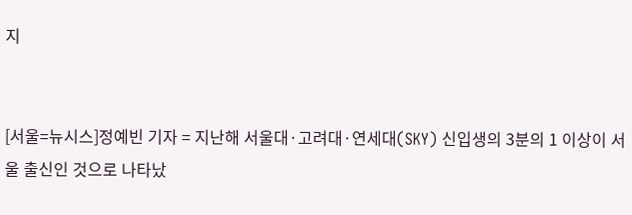지


[서울=뉴시스]정예빈 기자 = 지난해 서울대·고려대·연세대(SKY) 신입생의 3분의 1 이상이 서울 출신인 것으로 나타났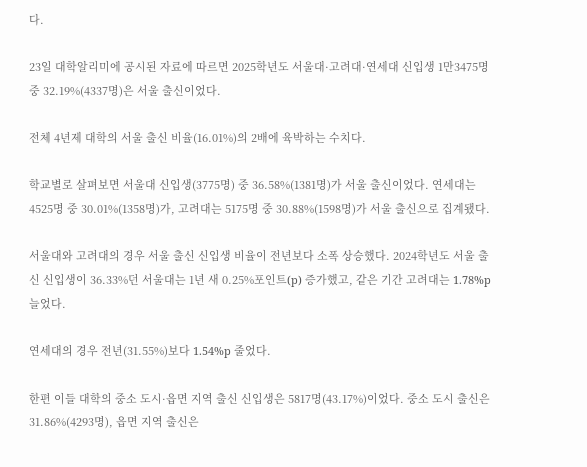다.

23일 대학알리미에 공시된 자료에 따르면 2025학년도 서울대·고려대·연세대 신입생 1만3475명 중 32.19%(4337명)은 서울 출신이었다.

전체 4년제 대학의 서울 출신 비율(16.01%)의 2배에 육박하는 수치다.

학교별로 살펴보면 서울대 신입생(3775명) 중 36.58%(1381명)가 서울 출신이었다. 연세대는 4525명 중 30.01%(1358명)가, 고려대는 5175명 중 30.88%(1598명)가 서울 출신으로 집계됐다.

서울대와 고려대의 경우 서울 출신 신입생 비율이 전년보다 소폭 상승했다. 2024학년도 서울 출신 신입생이 36.33%던 서울대는 1년 새 0.25%포인트(p) 증가했고, 같은 기간 고려대는 1.78%p 늘었다.

연세대의 경우 전년(31.55%)보다 1.54%p 줄었다.

한편 이들 대학의 중소 도시·읍면 지역 출신 신입생은 5817명(43.17%)이었다. 중소 도시 출신은 31.86%(4293명), 읍면 지역 출신은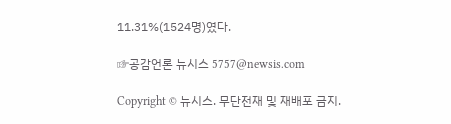11.31%(1524명)였다.

☞공감언론 뉴시스 5757@newsis.com

Copyright © 뉴시스. 무단전재 및 재배포 금지.